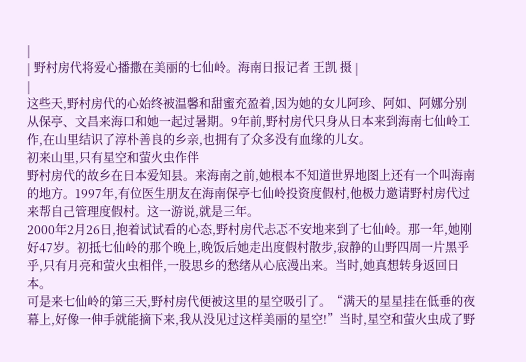|
| 野村房代将爱心播撒在美丽的七仙岭。海南日报记者 王凯 摄 |
|
这些天,野村房代的心始终被温馨和甜蜜充盈着,因为她的女儿阿珍、阿如、阿娜分别从保亭、文昌来海口和她一起过暑期。9年前,野村房代只身从日本来到海南七仙岭工作,在山里结识了淳朴善良的乡亲,也拥有了众多没有血缘的儿女。
初来山里,只有星空和萤火虫作伴
野村房代的故乡在日本爱知县。来海南之前,她根本不知道世界地图上还有一个叫海南的地方。1997年,有位医生朋友在海南保亭七仙岭投资度假村,他极力邀请野村房代过来帮自己管理度假村。这一游说,就是三年。
2000年2月26日,抱着试试看的心态,野村房代忐忑不安地来到了七仙岭。那一年,她刚好47岁。初抵七仙岭的那个晚上,晚饭后她走出度假村散步,寂静的山野四周一片黑乎乎,只有月亮和萤火虫相伴,一股思乡的愁绪从心底漫出来。当时,她真想转身返回日本。
可是来七仙岭的第三天,野村房代便被这里的星空吸引了。“满天的星星挂在低垂的夜幕上,好像一伸手就能摘下来,我从没见过这样美丽的星空!”当时,星空和萤火虫成了野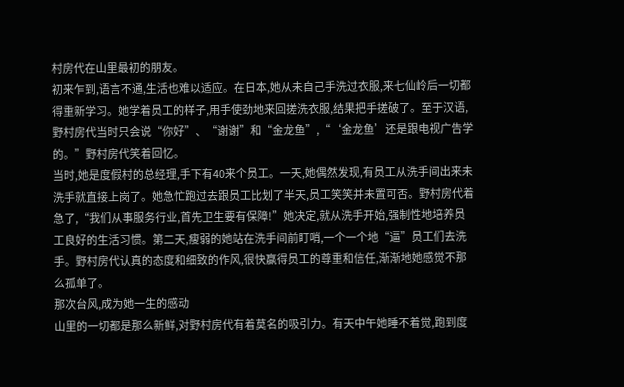村房代在山里最初的朋友。
初来乍到,语言不通,生活也难以适应。在日本,她从未自己手洗过衣服,来七仙岭后一切都得重新学习。她学着员工的样子,用手使劲地来回搓洗衣服,结果把手搓破了。至于汉语,野村房代当时只会说“你好”、“谢谢”和“金龙鱼”,“‘金龙鱼’还是跟电视广告学的。”野村房代笑着回忆。
当时,她是度假村的总经理,手下有40来个员工。一天,她偶然发现,有员工从洗手间出来未洗手就直接上岗了。她急忙跑过去跟员工比划了半天,员工笑笑并未置可否。野村房代着急了,“我们从事服务行业,首先卫生要有保障!”她决定,就从洗手开始,强制性地培养员工良好的生活习惯。第二天,瘦弱的她站在洗手间前盯哨,一个一个地“逼”员工们去洗手。野村房代认真的态度和细致的作风,很快赢得员工的尊重和信任,渐渐地她感觉不那么孤单了。
那次台风,成为她一生的感动
山里的一切都是那么新鲜,对野村房代有着莫名的吸引力。有天中午她睡不着觉,跑到度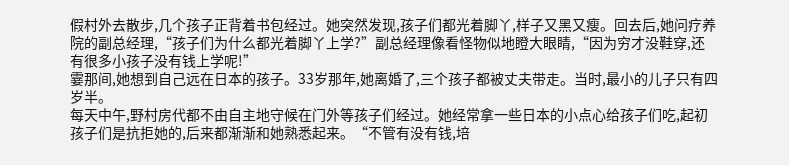假村外去散步,几个孩子正背着书包经过。她突然发现,孩子们都光着脚丫,样子又黑又瘦。回去后,她问疗养院的副总经理,“孩子们为什么都光着脚丫上学?”副总经理像看怪物似地瞪大眼睛,“因为穷才没鞋穿,还有很多小孩子没有钱上学呢!”
霎那间,她想到自己远在日本的孩子。33岁那年,她离婚了,三个孩子都被丈夫带走。当时,最小的儿子只有四岁半。
每天中午,野村房代都不由自主地守候在门外等孩子们经过。她经常拿一些日本的小点心给孩子们吃,起初孩子们是抗拒她的,后来都渐渐和她熟悉起来。“不管有没有钱,培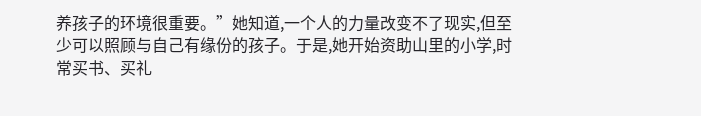养孩子的环境很重要。”她知道,一个人的力量改变不了现实,但至少可以照顾与自己有缘份的孩子。于是,她开始资助山里的小学,时常买书、买礼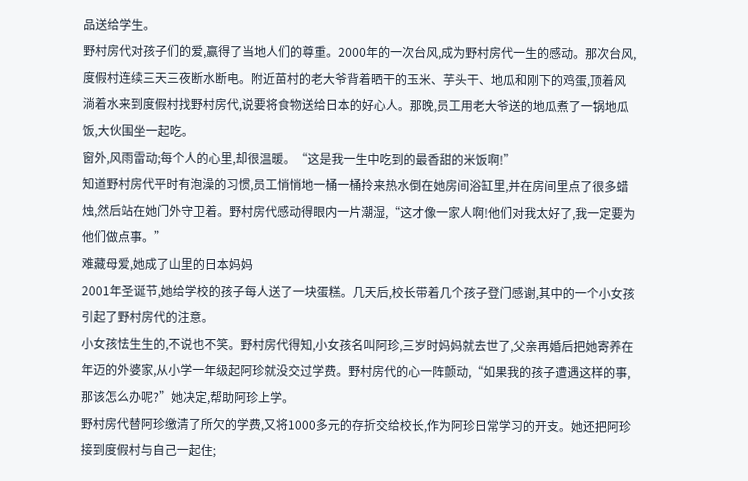品送给学生。
野村房代对孩子们的爱,赢得了当地人们的尊重。2000年的一次台风,成为野村房代一生的感动。那次台风,度假村连续三天三夜断水断电。附近苗村的老大爷背着晒干的玉米、芋头干、地瓜和刚下的鸡蛋,顶着风淌着水来到度假村找野村房代,说要将食物送给日本的好心人。那晚,员工用老大爷送的地瓜煮了一锅地瓜饭,大伙围坐一起吃。
窗外,风雨雷动;每个人的心里,却很温暖。“这是我一生中吃到的最香甜的米饭啊!”
知道野村房代平时有泡澡的习惯,员工悄悄地一桶一桶拎来热水倒在她房间浴缸里,并在房间里点了很多蜡烛,然后站在她门外守卫着。野村房代感动得眼内一片潮湿,“这才像一家人啊!他们对我太好了,我一定要为他们做点事。”
难藏母爱,她成了山里的日本妈妈
2001年圣诞节,她给学校的孩子每人送了一块蛋糕。几天后,校长带着几个孩子登门感谢,其中的一个小女孩引起了野村房代的注意。
小女孩怯生生的,不说也不笑。野村房代得知,小女孩名叫阿珍,三岁时妈妈就去世了,父亲再婚后把她寄养在年迈的外婆家,从小学一年级起阿珍就没交过学费。野村房代的心一阵颤动,“如果我的孩子遭遇这样的事,那该怎么办呢?”她决定,帮助阿珍上学。
野村房代替阿珍缴清了所欠的学费,又将1000多元的存折交给校长,作为阿珍日常学习的开支。她还把阿珍接到度假村与自己一起住;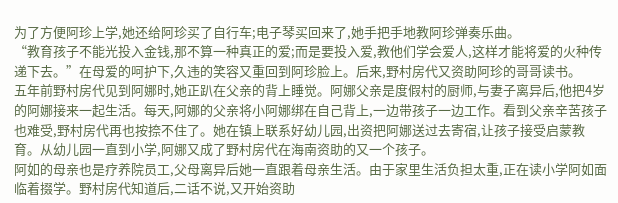为了方便阿珍上学,她还给阿珍买了自行车;电子琴买回来了,她手把手地教阿珍弹奏乐曲。
“教育孩子不能光投入金钱,那不算一种真正的爱;而是要投入爱,教他们学会爱人,这样才能将爱的火种传递下去。”在母爱的呵护下,久违的笑容又重回到阿珍脸上。后来,野村房代又资助阿珍的哥哥读书。
五年前野村房代见到阿娜时,她正趴在父亲的背上睡觉。阿娜父亲是度假村的厨师,与妻子离异后,他把4岁的阿娜接来一起生活。每天,阿娜的父亲将小阿娜绑在自己背上,一边带孩子一边工作。看到父亲辛苦孩子也难受,野村房代再也按捺不住了。她在镇上联系好幼儿园,出资把阿娜送过去寄宿,让孩子接受启蒙教育。从幼儿园一直到小学,阿娜又成了野村房代在海南资助的又一个孩子。
阿如的母亲也是疗养院员工,父母离异后她一直跟着母亲生活。由于家里生活负担太重,正在读小学阿如面临着掇学。野村房代知道后,二话不说,又开始资助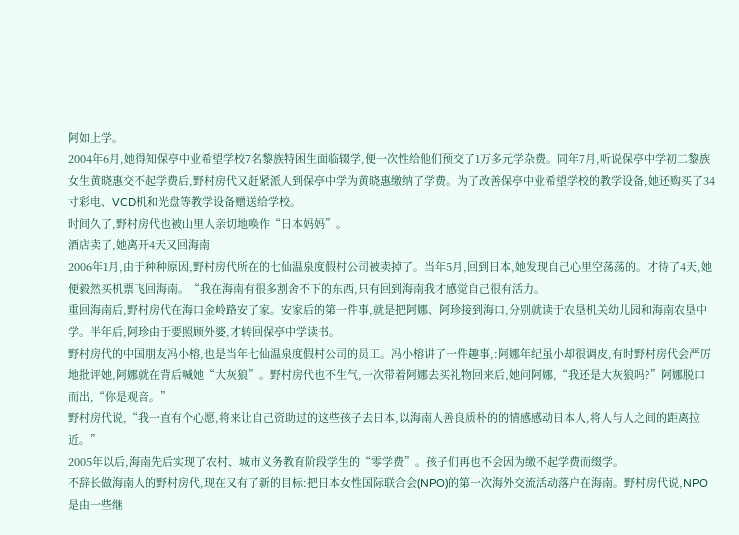阿如上学。
2004年6月,她得知保亭中业希望学校7名黎族特困生面临辍学,便一次性给他们预交了1万多元学杂费。同年7月,听说保亭中学初二黎族女生黄晓惠交不起学费后,野村房代又赶紧派人到保亭中学为黄晓惠缴纳了学费。为了改善保亭中业希望学校的教学设备,她还购买了34寸彩电、VCD机和光盘等教学设备赠送给学校。
时间久了,野村房代也被山里人亲切地唤作“日本妈妈”。
酒店卖了,她离开4天又回海南
2006年1月,由于种种原因,野村房代所在的七仙温泉度假村公司被卖掉了。当年5月,回到日本,她发现自己心里空荡荡的。才待了4天,她便毅然买机票飞回海南。“我在海南有很多割舍不下的东西,只有回到海南我才感觉自己很有活力。
重回海南后,野村房代在海口金岭路安了家。安家后的第一件事,就是把阿娜、阿珍接到海口,分别就读于农垦机关幼儿园和海南农垦中学。半年后,阿珍由于要照顾外婆,才转回保亭中学读书。
野村房代的中国朋友冯小榕,也是当年七仙温泉度假村公司的员工。冯小榕讲了一件趣事,:阿娜年纪虽小却很调皮,有时野村房代会严厉地批评她,阿娜就在背后喊她“大灰狼”。野村房代也不生气,一次带着阿娜去买礼物回来后,她问阿娜,“我还是大灰狼吗?”阿娜脱口而出,“你是观音。”
野村房代说,“我一直有个心愿,将来让自己资助过的这些孩子去日本,以海南人善良质朴的的情感感动日本人,将人与人之间的距离拉近。”
2005年以后,海南先后实现了农村、城市义务教育阶段学生的“零学费”。孩子们再也不会因为缴不起学费而缀学。
不辞长做海南人的野村房代,现在又有了新的目标:把日本女性国际联合会(NPO)的第一次海外交流活动落户在海南。野村房代说,NPO是由一些继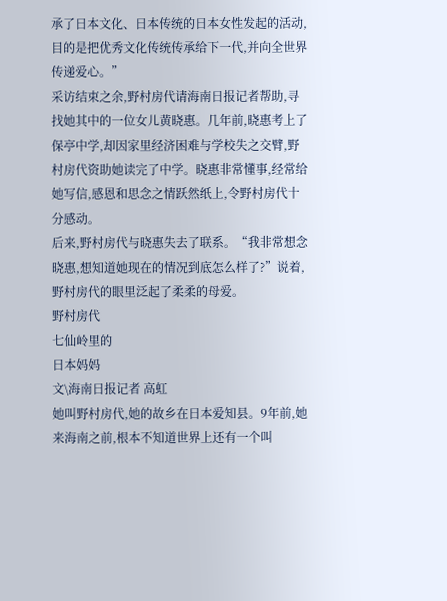承了日本文化、日本传统的日本女性发起的活动,目的是把优秀文化传统传承给下一代,并向全世界传递爱心。”
采访结束之余,野村房代请海南日报记者帮助,寻找她其中的一位女儿黄晓惠。几年前,晓惠考上了保亭中学,却因家里经济困难与学校失之交臂,野村房代资助她读完了中学。晓惠非常懂事,经常给她写信,感恩和思念之情跃然纸上,令野村房代十分感动。
后来,野村房代与晓惠失去了联系。“我非常想念晓惠,想知道她现在的情况到底怎么样了?”说着,野村房代的眼里泛起了柔柔的母爱。
野村房代
七仙岭里的
日本妈妈
文\海南日报记者 高虹
她叫野村房代,她的故乡在日本爱知县。9年前,她来海南之前,根本不知道世界上还有一个叫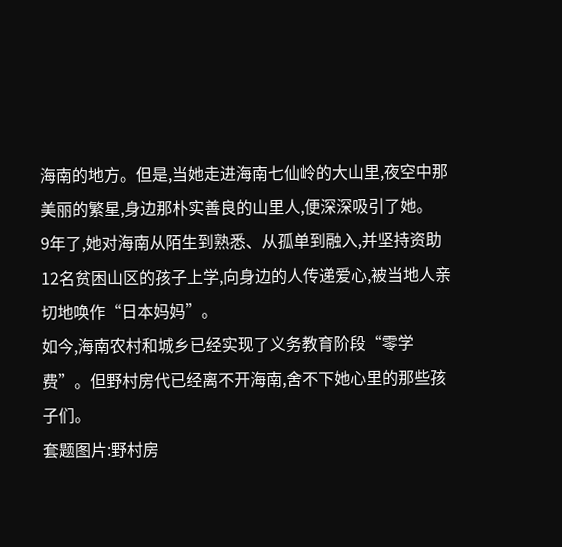海南的地方。但是,当她走进海南七仙岭的大山里,夜空中那美丽的繁星,身边那朴实善良的山里人,便深深吸引了她。
9年了,她对海南从陌生到熟悉、从孤单到融入,并坚持资助12名贫困山区的孩子上学,向身边的人传递爱心,被当地人亲切地唤作“日本妈妈”。
如今,海南农村和城乡已经实现了义务教育阶段“零学费”。但野村房代已经离不开海南,舍不下她心里的那些孩子们。
套题图片:野村房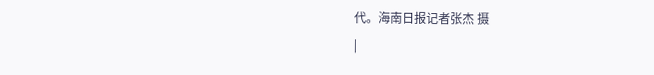代。海南日报记者张杰 摄
|